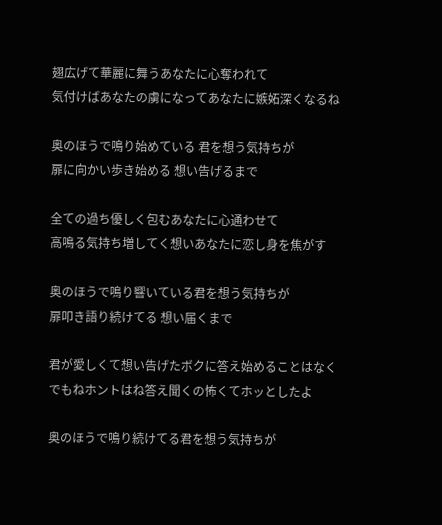翅広げて華麗に舞うあなたに心奪われて
気付けばあなたの虜になってあなたに嫉妬深くなるね

奥のほうで鳴り始めている 君を想う気持ちが
扉に向かい歩き始める 想い告げるまで

全ての過ち優しく包むあなたに心通わせて
高鳴る気持ち増してく想いあなたに恋し身を焦がす

奥のほうで鳴り響いている君を想う気持ちが
扉叩き語り続けてる 想い届くまで

君が愛しくて想い告げたボクに答え始めることはなく
でもねホントはね答え聞くの怖くてホッとしたよ

奥のほうで鳴り続けてる君を想う気持ちが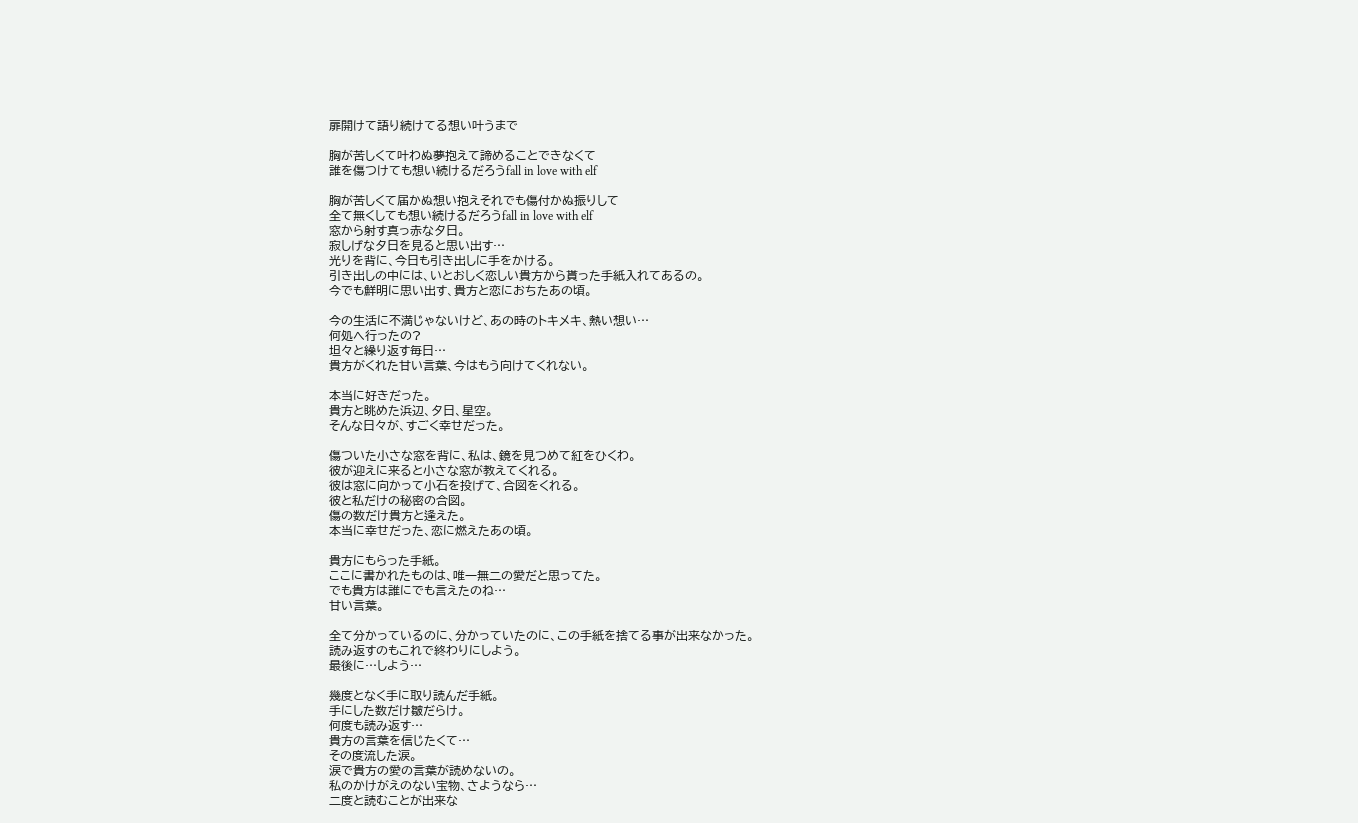扉開けて語り続けてる想い叶うまで

胸が苦しくて叶わぬ夢抱えて諦めることできなくて
誰を傷つけても想い続けるだろうfall in love with elf

胸が苦しくて届かぬ想い抱えそれでも傷付かぬ振りして
全て無くしても想い続けるだろうfall in love with elf
窓から射す真っ赤な夕日。
寂しげな夕日を見ると思い出す…
光りを背に、今日も引き出しに手をかける。
引き出しの中には、いとおしく恋しい貴方から貰った手紙入れてあるの。
今でも鮮明に思い出す、貴方と恋におちたあの頃。

今の生活に不満じゃないけど、あの時のトキメキ、熱い想い…
何処へ行ったの?
坦々と繰り返す毎日…
貴方がくれた甘い言葉、今はもう向けてくれない。

本当に好きだった。
貴方と眺めた浜辺、夕日、星空。
そんな日々が、すごく幸せだった。

傷ついた小さな窓を背に、私は、鏡を見つめて紅をひくわ。
彼が迎えに来ると小さな窓が教えてくれる。
彼は窓に向かって小石を投げて、合図をくれる。
彼と私だけの秘密の合図。
傷の数だけ貴方と逢えた。
本当に幸せだった、恋に燃えたあの頃。

貴方にもらった手紙。
ここに書かれたものは、唯一無二の愛だと思ってた。
でも貴方は誰にでも言えたのね…
甘い言葉。

全て分かっているのに、分かっていたのに、この手紙を捨てる事が出来なかった。
読み返すのもこれで終わりにしよう。
最後に…しよう…

幾度となく手に取り読んだ手紙。
手にした数だけ皺だらけ。
何度も読み返す…
貴方の言葉を信じたくて…
その度流した涙。
涙で貴方の愛の言葉が読めないの。
私のかけがえのない宝物、さようなら…
二度と読むことが出来な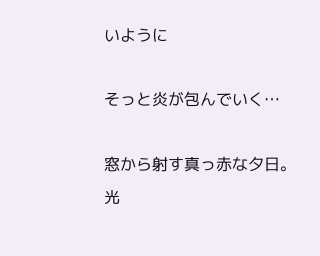いように

そっと炎が包んでいく…

窓から射す真っ赤な夕日。
光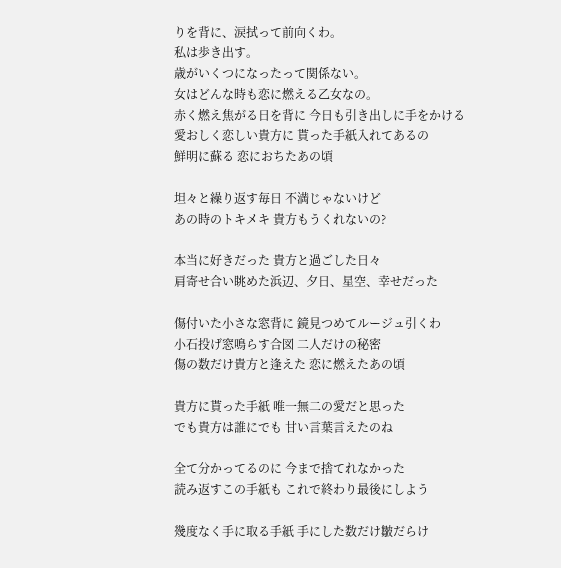りを背に、涙拭って前向くわ。
私は歩き出す。
歳がいくつになったって関係ない。
女はどんな時も恋に燃える乙女なの。
赤く燃え焦がる日を背に 今日も引き出しに手をかける
愛おしく恋しい貴方に 貰った手紙入れてあるの
鮮明に蘇る 恋におちたあの頃

坦々と繰り返す毎日 不満じゃないけど
あの時のトキメキ 貴方もうくれないの?

本当に好きだった 貴方と過ごした日々
肩寄せ合い眺めた浜辺、夕日、星空、幸せだった

傷付いた小さな窓背に 鏡見つめてルージュ引くわ
小石投げ窓鳴らす合図 二人だけの秘密
傷の数だけ貴方と逢えた 恋に燃えたあの頃

貴方に貰った手紙 唯一無二の愛だと思った
でも貴方は誰にでも 甘い言葉言えたのね

全て分かってるのに 今まで捨てれなかった
読み返すこの手紙も これで終わり最後にしよう

幾度なく手に取る手紙 手にした数だけ皺だらけ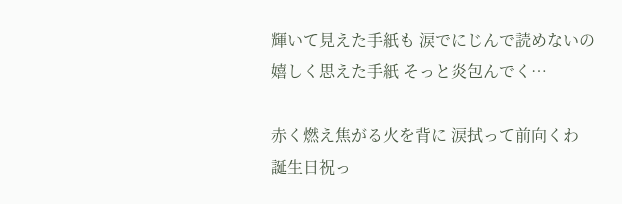輝いて見えた手紙も 涙でにじんで読めないの
嬉しく思えた手紙 そっと炎包んでく…

赤く燃え焦がる火を背に 涙拭って前向くわ
誕生日祝っ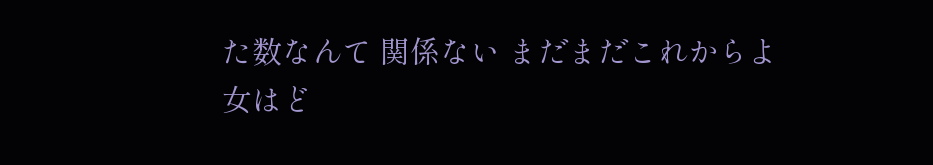た数なんて 関係ない まだまだこれからよ
女はど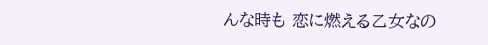んな時も 恋に燃える乙女なの